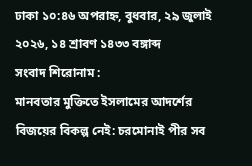ঢাকা ১০:৪৬ অপরাহ্ন, বুধবার, ২৯ জুলাই ২০২৬, ১৪ শ্রাবণ ১৪৩৩ বঙ্গাব্দ
সংবাদ শিরোনাম :
মানবতার মুক্তিতে ইসলামের আদর্শের বিজয়ের বিকল্প নেই: চরমোনাই পীর সব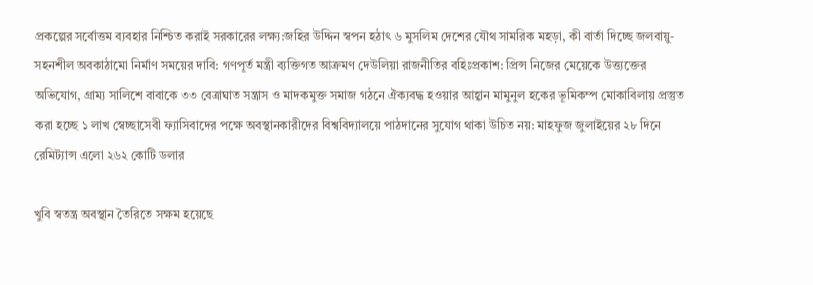প্রকল্পের সর্বোত্তম ব্যবহার নিশ্চিত করাই সরকারের লক্ষ্য:জহির উদ্দিন স্বপন হঠাৎ ৬ মুসলিম দেশের যৌথ সামরিক মহড়া, কী বার্তা দিচ্ছে জলবায়ু-সহনশীল অবকাঠামো নির্মাণ সময়ের দাবি: গণপূর্ত মন্ত্রী ব্যক্তিগত আক্রমণ দেউলিয়া রাজনীতির বহিঃপ্রকাশ: প্রিন্স নিজের মেয়েকে উত্ত্যক্তের অভিযোগ, গ্রাম্য সালিশে বাবাকে ৩৩ বেত্রাঘাত সন্ত্রাস ও মাদকমুক্ত সমাজ গঠনে ঐক্যবদ্ধ হওয়ার আহ্বান মামুনুল হকের ভূমিকম্প মোকাবিলায় প্রস্তুত করা হচ্ছে ১ লাখ স্বেচ্ছাসেবী ফ্যাসিবাদের পক্ষে অবস্থানকারীদের বিশ্ববিদ্যালয়ে পাঠদানের সুযোগ থাকা উচিত নয়: মাহফুজ জুলাইয়ের ২৮ দিনে রেমিট্যান্স এলো ২৬২ কোটি ডলার

খুবি স্বতন্ত্র অবস্থান তৈরিতে সক্ষম হয়েছে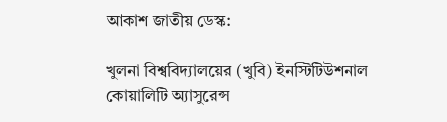আকাশ জাতীয় ডেস্ক:

খুলনা বিশ্ববিদ্যালয়ের (খুবি) ইনস্টিটিউশনাল কোয়ালিটি অ্যাসুরেন্স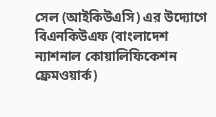সেল (আইকিউএসি) এর উদ্যোগে বিএনকিউএফ (বাংলাদেশ ন্যাশনাল কোয়ালিফিকেশন ফ্রেমওয়ার্ক)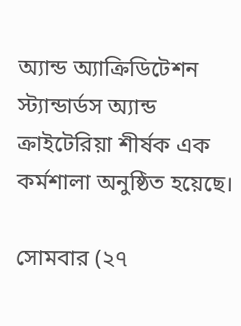অ্যান্ড অ্যাক্রিডিটেশন স্ট্যান্ডার্ডস অ্যান্ড ক্রাইটেরিয়া শীর্ষক এক কর্মশালা অনুষ্ঠিত হয়েছে।

সোমবার (২৭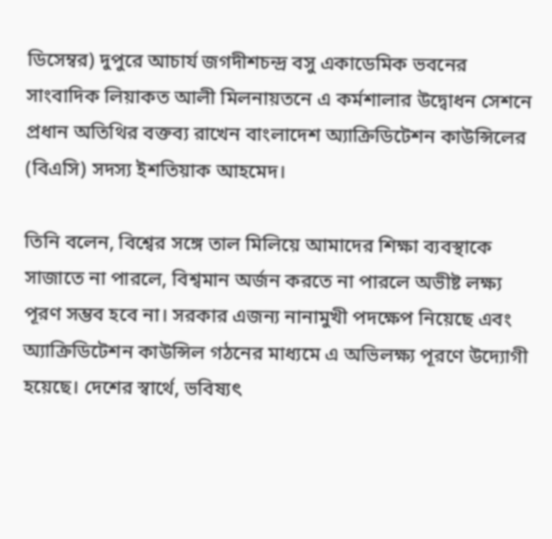ডিসেম্বর) দুপুরে আচার্য জগদীশচন্দ্র বসু একাডেমিক ভবনের সাংবাদিক লিয়াকত আলী মিলনায়তনে এ কর্মশালার উদ্বোধন সেশনে প্রধান অতিথির বক্তব্য রাখেন বাংলাদেশ অ্যাক্রিডিটেশন কাউন্সিলের (বিএসি) সদস্য ইশতিয়াক আহমেদ।

তিনি বলেন, বিশ্বের সঙ্গে তাল মিলিয়ে আমাদের শিক্ষা ব্যবস্থাকে সাজাতে না পারলে, বিশ্বমান অর্জন করতে না পারলে অভীষ্ট লক্ষ্য পূরণ সম্ভব হবে না। সরকার এজন্য নানামুখী পদক্ষেপ নিয়েছে এবং অ্যাক্রিডিটেশন কাউন্সিল গঠনের মাধ্যমে এ অভিলক্ষ্য পূরণে উদ্যোগী হয়েছে। দেশের স্বার্থে, ভবিষ্যৎ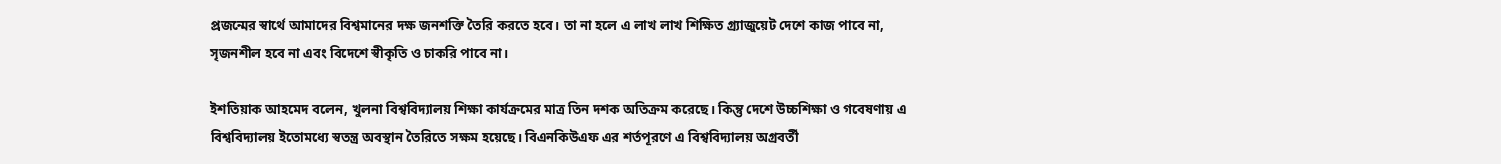প্রজন্মের স্বার্থে আমাদের বিশ্বমানের দক্ষ জনশক্তি তৈরি করতে হবে। তা না হলে এ লাখ লাখ শিক্ষিত গ্র্যাজুয়েট দেশে কাজ পাবে না, সৃজনশীল হবে না এবং বিদেশে স্বীকৃতি ও চাকরি পাবে না।

ইশতিয়াক আহমেদ বলেন, খুলনা বিশ্ববিদ্যালয় শিক্ষা কার্যক্রমের মাত্র তিন দশক অতিক্রম করেছে। কিন্তু দেশে উচ্চশিক্ষা ও গবেষণায় এ বিশ্ববিদ্যালয় ইতোমধ্যে স্বতন্ত্র অবস্থান তৈরিতে সক্ষম হয়েছে। বিএনকিউএফ এর শর্তপূরণে এ বিশ্ববিদ্যালয় অগ্রবর্তী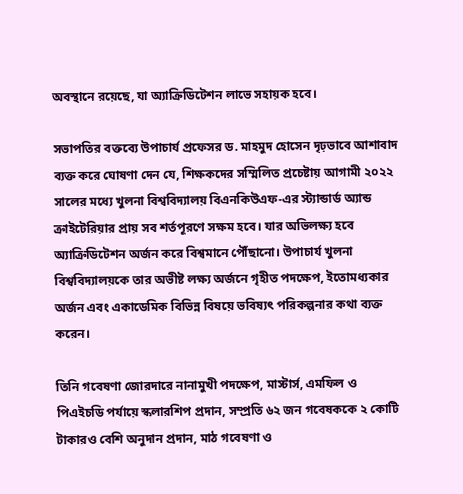অবস্থানে রয়েছে, যা অ্যাক্রিডিটেশন লাভে সহায়ক হবে।

সভাপতির বক্তব্যে উপাচার্য প্রফেসর ড. মাহমুদ হোসেন দৃঢ়ভাবে আশাবাদ ব্যক্ত করে ঘোষণা দেন যে, শিক্ষকদের সম্মিলিত প্রচেষ্টায় আগামী ২০২২ সালের মধ্যে খুলনা বিশ্ববিদ্যালয় বিএনকিউএফ-এর স্ট্যান্ডার্ড অ্যান্ড ক্রাইটেরিয়ার প্রায় সব শর্তপূরণে সক্ষম হবে। যার অভিলক্ষ্য হবে অ্যাক্রিডিটেশন অর্জন করে বিশ্বমানে পৌঁছানো। উপাচার্য খুলনা বিশ্ববিদ্যালয়কে তার অভীষ্ট লক্ষ্য অর্জনে গৃহীত পদক্ষেপ, ইতোমধ্যকার অর্জন এবং একাডেমিক বিভিন্ন বিষয়ে ভবিষ্যৎ পরিকল্পনার কথা ব্যক্ত করেন।

তিনি গবেষণা জোরদারে নানামুখী পদক্ষেপ, মাস্টার্স, এমফিল ও পিএইচডি পর্যায়ে স্কলারশিপ প্রদান, সম্প্রতি ৬২ জন গবেষককে ২ কোটি টাকারও বেশি অনুদান প্রদান, মাঠ গবেষণা ও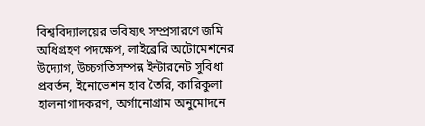বিশ্ববিদ্যালয়ের ভবিষ্যৎ সম্প্রসারণে জমি অধিগ্রহণ পদক্ষেপ, লাইব্রেরি অটোমেশনের উদ্যোগ, উচ্চগতিসম্পন্ন ইন্টারনেট সুবিধা প্রবর্তন, ইনোভেশন হাব তৈরি, কারিকুলা হালনাগাদকরণ, অর্গানোগ্রাম অনুমোদনে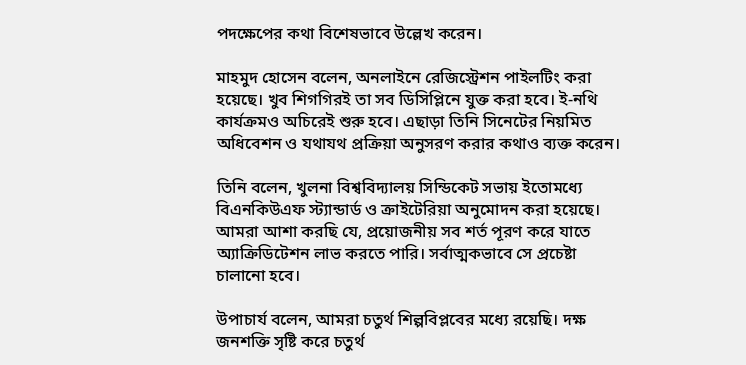পদক্ষেপের কথা বিশেষভাবে উল্লেখ করেন।

মাহমুদ হোসেন বলেন, অনলাইনে রেজিস্ট্রেশন পাইলটিং করা হয়েছে। খুব শিগগিরই তা সব ডিসিপ্লিনে যুক্ত করা হবে। ই-নথি কার্যক্রমও অচিরেই শুরু হবে। এছাড়া তিনি সিনেটের নিয়মিত অধিবেশন ও যথাযথ প্রক্রিয়া অনুসরণ করার কথাও ব্যক্ত করেন।

তিনি বলেন, খুলনা বিশ্ববিদ্যালয় সিন্ডিকেট সভায় ইতোমধ্যে বিএনকিউএফ স্ট্যান্ডার্ড ও ক্রাইটেরিয়া অনুমোদন করা হয়েছে। আমরা আশা করছি যে, প্রয়োজনীয় সব শর্ত পূরণ করে যাতে অ্যাক্রিডিটেশন লাভ করতে পারি। সর্বাত্মকভাবে সে প্রচেষ্টা চালানো হবে।

উপাচার্য বলেন, আমরা চতুর্থ শিল্পবিপ্লবের মধ্যে রয়েছি। দক্ষ জনশক্তি সৃষ্টি করে চতুর্থ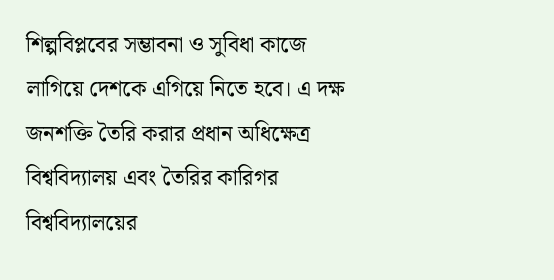শিল্পবিপ্লবের সম্ভাবনা ও সুবিধা কাজে লাগিয়ে দেশকে এগিয়ে নিতে হবে। এ দক্ষ জনশক্তি তৈরি করার প্রধান অধিক্ষেত্র বিশ্ববিদ্যালয় এবং তৈরির কারিগর বিশ্ববিদ্যালয়ের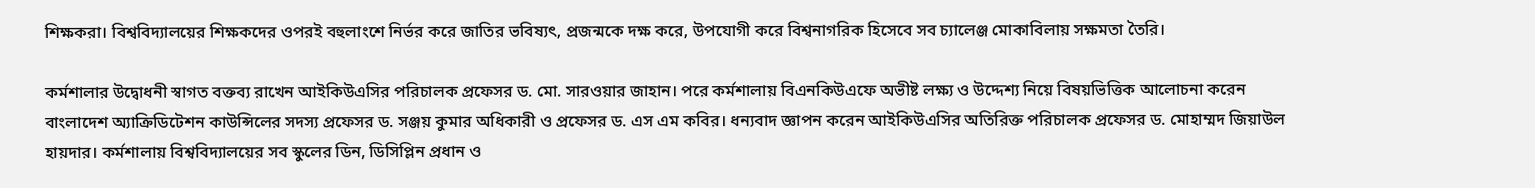শিক্ষকরা। বিশ্ববিদ্যালয়ের শিক্ষকদের ওপরই বহুলাংশে নির্ভর করে জাতির ভবিষ্যৎ, প্রজন্মকে দক্ষ করে, উপযোগী করে বিশ্বনাগরিক হিসেবে সব চ্যালেঞ্জ মোকাবিলায় সক্ষমতা তৈরি।

কর্মশালার উদ্বোধনী স্বাগত বক্তব্য রাখেন আইকিউএসির পরিচালক প্রফেসর ড. মো. সারওয়ার জাহান। পরে কর্মশালায় বিএনকিউএফে অভীষ্ট লক্ষ্য ও উদ্দেশ্য নিয়ে বিষয়ভিত্তিক আলোচনা করেন বাংলাদেশ অ্যাক্রিডিটেশন কাউন্সিলের সদস্য প্রফেসর ড. সঞ্জয় কুমার অধিকারী ও প্রফেসর ড. এস এম কবির। ধন্যবাদ জ্ঞাপন করেন আইকিউএসির অতিরিক্ত পরিচালক প্রফেসর ড. মোহাম্মদ জিয়াউল হায়দার। কর্মশালায় বিশ্ববিদ্যালয়ের সব স্কুলের ডিন, ডিসিপ্লিন প্রধান ও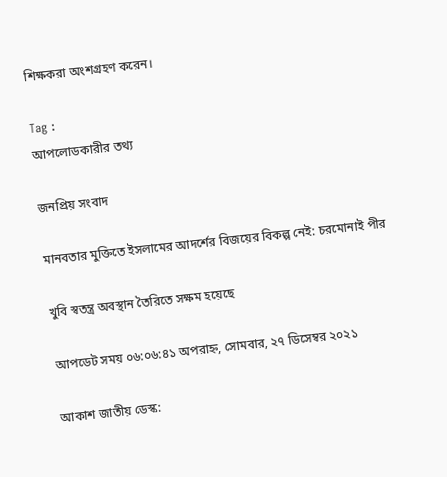শিক্ষকরা অংশগ্রহণ করেন।

Tag :
আপলোডকারীর তথ্য

জনপ্রিয় সংবাদ

মানবতার মুক্তিতে ইসলামের আদর্শের বিজয়ের বিকল্প নেই: চরমোনাই পীর

খুবি স্বতন্ত্র অবস্থান তৈরিতে সক্ষম হয়েছে

আপডেট সময় ০৬:০৬:৪১ অপরাহ্ন, সোমবার, ২৭ ডিসেম্বর ২০২১

আকাশ জাতীয় ডেস্ক: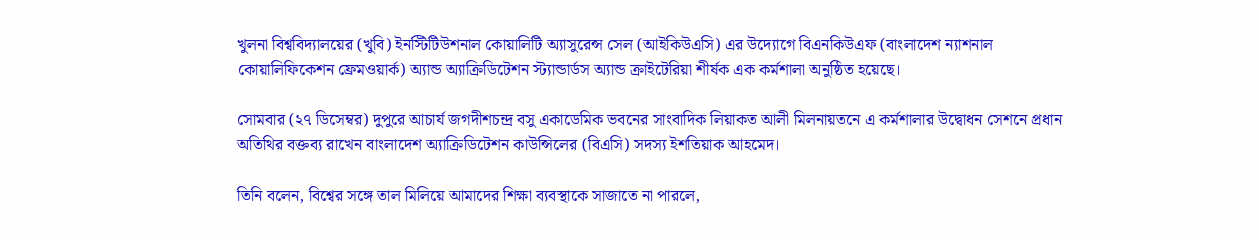খুলনা বিশ্ববিদ্যালয়ের (খুবি) ইনস্টিটিউশনাল কোয়ালিটি অ্যাসুরেন্স সেল (আইকিউএসি) এর উদ্যোগে বিএনকিউএফ (বাংলাদেশ ন্যাশনাল কোয়ালিফিকেশন ফ্রেমওয়ার্ক) অ্যান্ড অ্যাক্রিডিটেশন স্ট্যান্ডার্ডস অ্যান্ড ক্রাইটেরিয়া শীর্ষক এক কর্মশালা অনুষ্ঠিত হয়েছে।

সোমবার (২৭ ডিসেম্বর) দুপুরে আচার্য জগদীশচন্দ্র বসু একাডেমিক ভবনের সাংবাদিক লিয়াকত আলী মিলনায়তনে এ কর্মশালার উদ্বোধন সেশনে প্রধান অতিথির বক্তব্য রাখেন বাংলাদেশ অ্যাক্রিডিটেশন কাউন্সিলের (বিএসি) সদস্য ইশতিয়াক আহমেদ।

তিনি বলেন, বিশ্বের সঙ্গে তাল মিলিয়ে আমাদের শিক্ষা ব্যবস্থাকে সাজাতে না পারলে,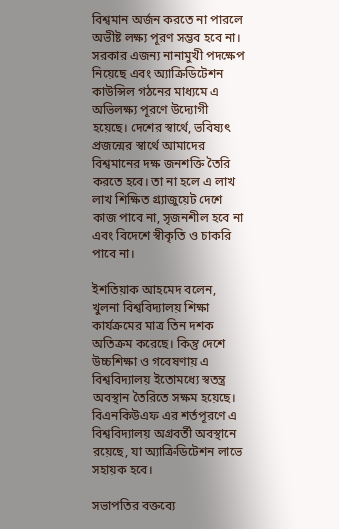বিশ্বমান অর্জন করতে না পারলে অভীষ্ট লক্ষ্য পূরণ সম্ভব হবে না। সরকার এজন্য নানামুখী পদক্ষেপ নিয়েছে এবং অ্যাক্রিডিটেশন কাউন্সিল গঠনের মাধ্যমে এ অভিলক্ষ্য পূরণে উদ্যোগী হয়েছে। দেশের স্বার্থে, ভবিষ্যৎ প্রজন্মের স্বার্থে আমাদের বিশ্বমানের দক্ষ জনশক্তি তৈরি করতে হবে। তা না হলে এ লাখ লাখ শিক্ষিত গ্র্যাজুয়েট দেশে কাজ পাবে না, সৃজনশীল হবে না এবং বিদেশে স্বীকৃতি ও চাকরি পাবে না।

ইশতিয়াক আহমেদ বলেন, খুলনা বিশ্ববিদ্যালয় শিক্ষা কার্যক্রমের মাত্র তিন দশক অতিক্রম করেছে। কিন্তু দেশে উচ্চশিক্ষা ও গবেষণায় এ বিশ্ববিদ্যালয় ইতোমধ্যে স্বতন্ত্র অবস্থান তৈরিতে সক্ষম হয়েছে। বিএনকিউএফ এর শর্তপূরণে এ বিশ্ববিদ্যালয় অগ্রবর্তী অবস্থানে রয়েছে, যা অ্যাক্রিডিটেশন লাভে সহায়ক হবে।

সভাপতির বক্তব্যে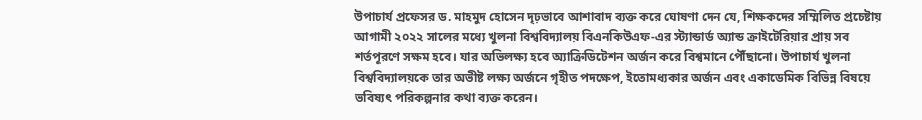উপাচার্য প্রফেসর ড. মাহমুদ হোসেন দৃঢ়ভাবে আশাবাদ ব্যক্ত করে ঘোষণা দেন যে, শিক্ষকদের সম্মিলিত প্রচেষ্টায় আগামী ২০২২ সালের মধ্যে খুলনা বিশ্ববিদ্যালয় বিএনকিউএফ-এর স্ট্যান্ডার্ড অ্যান্ড ক্রাইটেরিয়ার প্রায় সব শর্তপূরণে সক্ষম হবে। যার অভিলক্ষ্য হবে অ্যাক্রিডিটেশন অর্জন করে বিশ্বমানে পৌঁছানো। উপাচার্য খুলনা বিশ্ববিদ্যালয়কে তার অভীষ্ট লক্ষ্য অর্জনে গৃহীত পদক্ষেপ, ইতোমধ্যকার অর্জন এবং একাডেমিক বিভিন্ন বিষয়ে ভবিষ্যৎ পরিকল্পনার কথা ব্যক্ত করেন।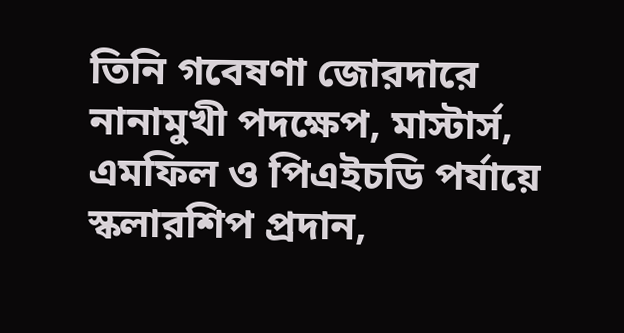তিনি গবেষণা জোরদারে নানামুখী পদক্ষেপ, মাস্টার্স, এমফিল ও পিএইচডি পর্যায়ে স্কলারশিপ প্রদান,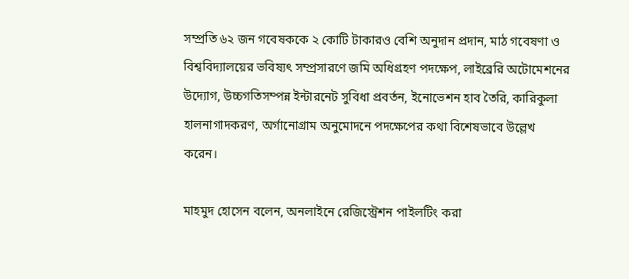সম্প্রতি ৬২ জন গবেষককে ২ কোটি টাকারও বেশি অনুদান প্রদান, মাঠ গবেষণা ও বিশ্ববিদ্যালয়ের ভবিষ্যৎ সম্প্রসারণে জমি অধিগ্রহণ পদক্ষেপ, লাইব্রেরি অটোমেশনের উদ্যোগ, উচ্চগতিসম্পন্ন ইন্টারনেট সুবিধা প্রবর্তন, ইনোভেশন হাব তৈরি, কারিকুলা হালনাগাদকরণ, অর্গানোগ্রাম অনুমোদনে পদক্ষেপের কথা বিশেষভাবে উল্লেখ করেন।

মাহমুদ হোসেন বলেন, অনলাইনে রেজিস্ট্রেশন পাইলটিং করা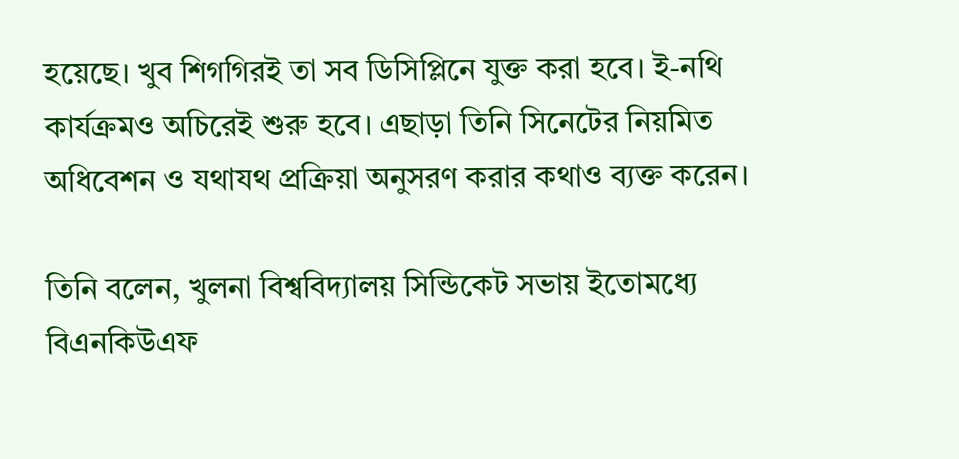হয়েছে। খুব শিগগিরই তা সব ডিসিপ্লিনে যুক্ত করা হবে। ই-নথি কার্যক্রমও অচিরেই শুরু হবে। এছাড়া তিনি সিনেটের নিয়মিত অধিবেশন ও যথাযথ প্রক্রিয়া অনুসরণ করার কথাও ব্যক্ত করেন।

তিনি বলেন, খুলনা বিশ্ববিদ্যালয় সিন্ডিকেট সভায় ইতোমধ্যে বিএনকিউএফ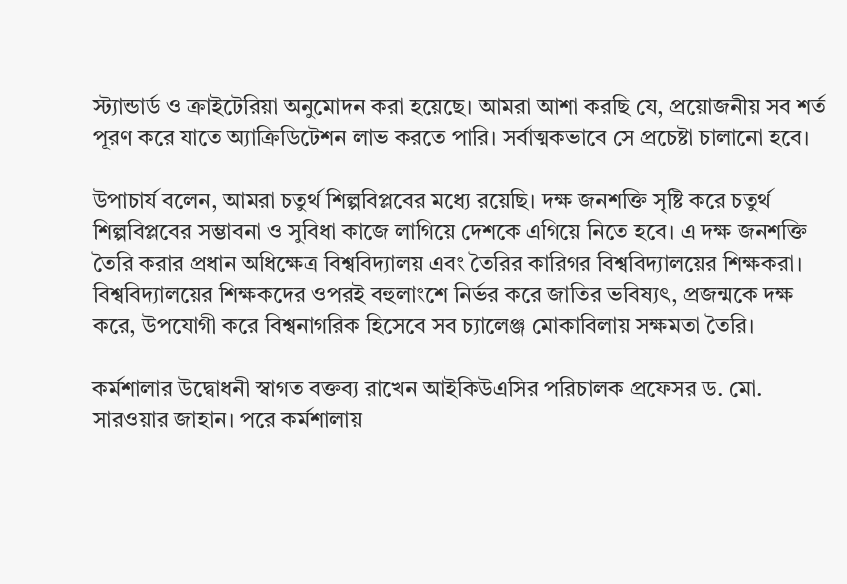স্ট্যান্ডার্ড ও ক্রাইটেরিয়া অনুমোদন করা হয়েছে। আমরা আশা করছি যে, প্রয়োজনীয় সব শর্ত পূরণ করে যাতে অ্যাক্রিডিটেশন লাভ করতে পারি। সর্বাত্মকভাবে সে প্রচেষ্টা চালানো হবে।

উপাচার্য বলেন, আমরা চতুর্থ শিল্পবিপ্লবের মধ্যে রয়েছি। দক্ষ জনশক্তি সৃষ্টি করে চতুর্থ শিল্পবিপ্লবের সম্ভাবনা ও সুবিধা কাজে লাগিয়ে দেশকে এগিয়ে নিতে হবে। এ দক্ষ জনশক্তি তৈরি করার প্রধান অধিক্ষেত্র বিশ্ববিদ্যালয় এবং তৈরির কারিগর বিশ্ববিদ্যালয়ের শিক্ষকরা। বিশ্ববিদ্যালয়ের শিক্ষকদের ওপরই বহুলাংশে নির্ভর করে জাতির ভবিষ্যৎ, প্রজন্মকে দক্ষ করে, উপযোগী করে বিশ্বনাগরিক হিসেবে সব চ্যালেঞ্জ মোকাবিলায় সক্ষমতা তৈরি।

কর্মশালার উদ্বোধনী স্বাগত বক্তব্য রাখেন আইকিউএসির পরিচালক প্রফেসর ড. মো. সারওয়ার জাহান। পরে কর্মশালায়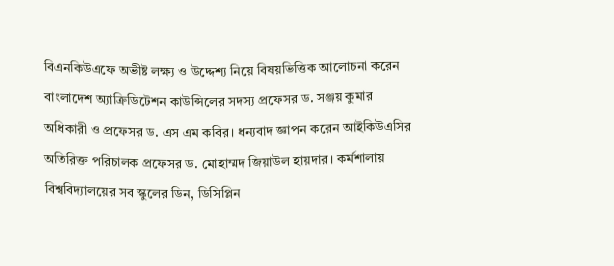বিএনকিউএফে অভীষ্ট লক্ষ্য ও উদ্দেশ্য নিয়ে বিষয়ভিত্তিক আলোচনা করেন বাংলাদেশ অ্যাক্রিডিটেশন কাউন্সিলের সদস্য প্রফেসর ড. সঞ্জয় কুমার অধিকারী ও প্রফেসর ড. এস এম কবির। ধন্যবাদ জ্ঞাপন করেন আইকিউএসির অতিরিক্ত পরিচালক প্রফেসর ড. মোহাম্মদ জিয়াউল হায়দার। কর্মশালায় বিশ্ববিদ্যালয়ের সব স্কুলের ডিন, ডিসিপ্লিন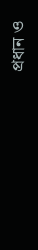প্রধান ও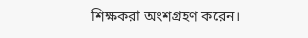শিক্ষকরা অংশগ্রহণ করেন।